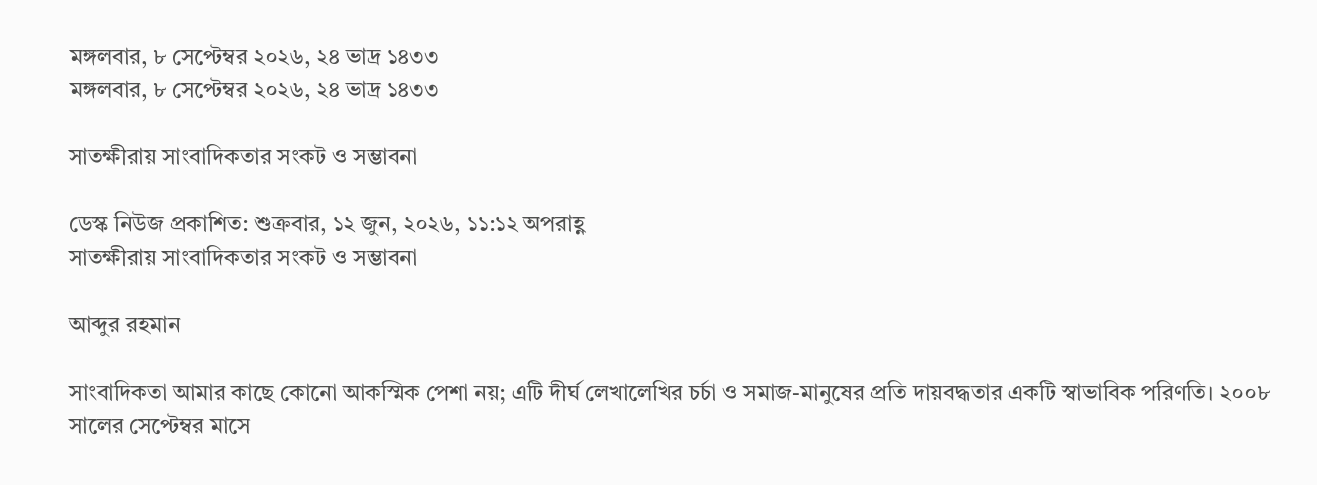মঙ্গলবার, ৮ সেপ্টেম্বর ২০২৬, ২৪ ভাদ্র ১৪৩৩
মঙ্গলবার, ৮ সেপ্টেম্বর ২০২৬, ২৪ ভাদ্র ১৪৩৩

সাতক্ষীরায় সাংবাদিকতার সংকট ও সম্ভাবনা

ডেস্ক নিউজ প্রকাশিত: শুক্রবার, ১২ জুন, ২০২৬, ১১:১২ অপরাহ্ণ
সাতক্ষীরায় সাংবাদিকতার সংকট ও সম্ভাবনা

আব্দুর রহমান

সাংবাদিকতা আমার কাছে কোনো আকস্মিক পেশা নয়; এটি দীর্ঘ লেখালেখির চর্চা ও সমাজ-মানুষের প্রতি দায়বদ্ধতার একটি স্বাভাবিক পরিণতি। ২০০৮ সালের সেপ্টেম্বর মাসে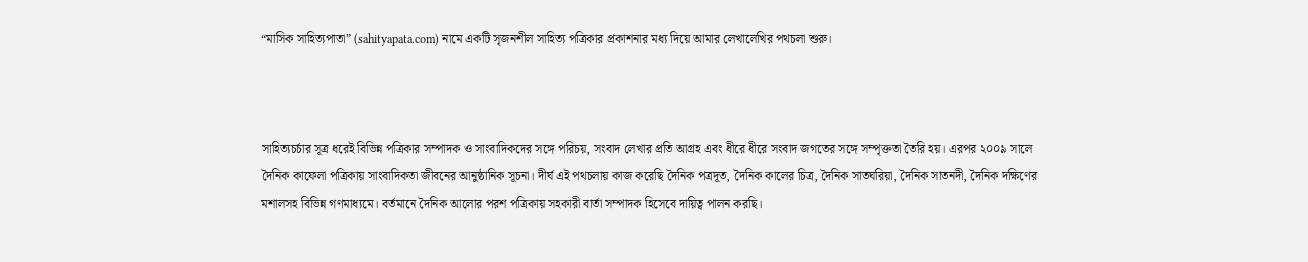“মাসিক সাহিত্যপাতা” (sahityapata.com) নামে একটি সৃজনশীল সাহিত্য পত্রিকার প্রকাশনার মধ্য দিয়ে আমার লেখালেখির পথচলা শুরু।



সাহিত্যচর্চার সূত্র ধরেই বিভিন্ন পত্রিকার সম্পাদক ও সাংবাদিকদের সঙ্গে পরিচয়, সংবাদ লেখার প্রতি আগ্রহ এবং ধীরে ধীরে সংবাদ জগতের সঙ্গে সম্পৃক্ততা তৈরি হয়। এরপর ২০০৯ সালে দৈনিক কাফেলা পত্রিকায় সাংবাদিকতা জীবনের আনুষ্ঠানিক সূচনা। দীর্ঘ এই পথচলায় কাজ করেছি দৈনিক পত্রদূত, দৈনিক কালের চিত্র, দৈনিক সাতঘরিয়া, দৈনিক সাতনদী, দৈনিক দক্ষিণের মশালসহ বিভিন্ন গণমাধ্যমে। বর্তমানে দৈনিক আলোর পরশ পত্রিকায় সহকারী বার্তা সম্পাদক হিসেবে দায়িত্ব পালন করছি।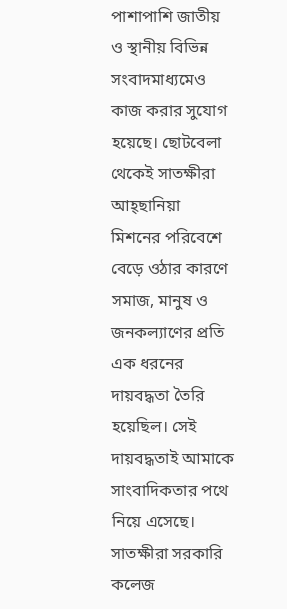পাশাপাশি জাতীয় ও স্থানীয় বিভিন্ন সংবাদমাধ্যমেও কাজ করার সুযোগ হয়েছে। ছোটবেলা থেকেই সাতক্ষীরা আহ্ছানিয়া মিশনের পরিবেশে বেড়ে ওঠার কারণে সমাজ, মানুষ ও জনকল্যাণের প্রতি এক ধরনের দায়বদ্ধতা তৈরি হয়েছিল। সেই দায়বদ্ধতাই আমাকে সাংবাদিকতার পথে নিয়ে এসেছে। সাতক্ষীরা সরকারি কলেজ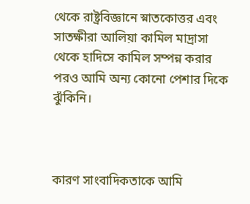থেকে রাষ্ট্রবিজ্ঞানে স্নাতকোত্তর এবং সাতক্ষীরা আলিয়া কামিল মাদ্রাসা থেকে হাদিসে কামিল সম্পন্ন করার পরও আমি অন্য কোনো পেশার দিকে ঝুঁকিনি।



কারণ সাংবাদিকতাকে আমি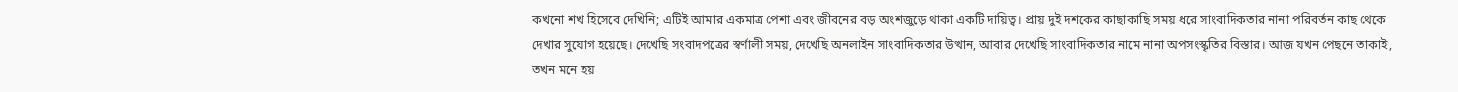কখনো শখ হিসেবে দেখিনি; এটিই আমার একমাত্র পেশা এবং জীবনের বড় অংশজুড়ে থাকা একটি দায়িত্ব। প্রায় দুই দশকের কাছাকাছি সময় ধরে সাংবাদিকতার নানা পরিবর্তন কাছ থেকে দেখার সুযোগ হয়েছে। দেখেছি সংবাদপত্রের স্বর্ণালী সময়, দেখেছি অনলাইন সাংবাদিকতার উত্থান, আবার দেখেছি সাংবাদিকতার নামে নানা অপসংস্কৃতির বিস্তার। আজ যখন পেছনে তাকাই, তখন মনে হয়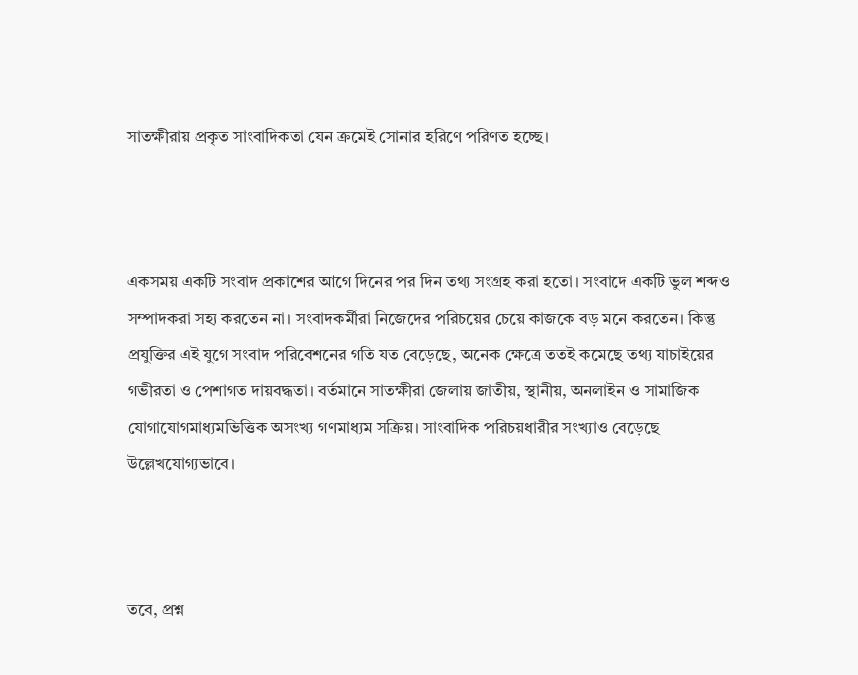সাতক্ষীরায় প্রকৃত সাংবাদিকতা যেন ক্রমেই সোনার হরিণে পরিণত হচ্ছে।



একসময় একটি সংবাদ প্রকাশের আগে দিনের পর দিন তথ্য সংগ্রহ করা হতো। সংবাদে একটি ভুল শব্দও সম্পাদকরা সহ্য করতেন না। সংবাদকর্মীরা নিজেদের পরিচয়ের চেয়ে কাজকে বড় মনে করতেন। কিন্তু প্রযুক্তির এই যুগে সংবাদ পরিবেশনের গতি যত বেড়েছে, অনেক ক্ষেত্রে ততই কমেছে তথ্য যাচাইয়ের গভীরতা ও পেশাগত দায়বদ্ধতা। বর্তমানে সাতক্ষীরা জেলায় জাতীয়, স্থানীয়, অনলাইন ও সামাজিক যোগাযোগমাধ্যমভিত্তিক অসংখ্য গণমাধ্যম সক্রিয়। সাংবাদিক পরিচয়ধারীর সংখ্যাও বেড়েছে উল্লেখযোগ্যভাবে।



তবে, প্রশ্ন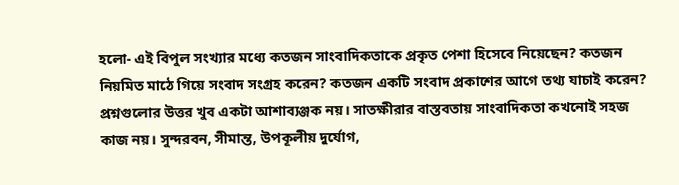হলো- এই বিপুল সংখ্যার মধ্যে কতজন সাংবাদিকতাকে প্রকৃত পেশা হিসেবে নিয়েছেন? কতজন নিয়মিত মাঠে গিয়ে সংবাদ সংগ্রহ করেন? কতজন একটি সংবাদ প্রকাশের আগে তথ্য যাচাই করেন? প্রশ্নগুলোর উত্তর খুব একটা আশাব্যঞ্জক নয়। সাতক্ষীরার বাস্তবতায় সাংবাদিকতা কখনোই সহজ কাজ নয়। সুন্দরবন, সীমান্ত, উপকূলীয় দুর্যোগ,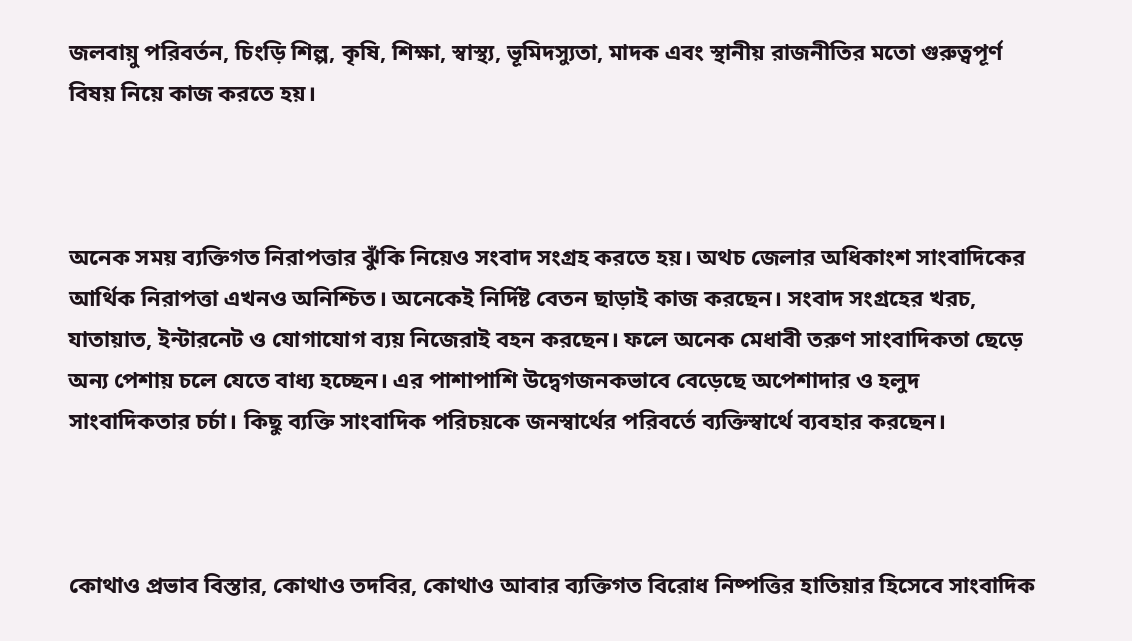জলবায়ু পরিবর্তন, চিংড়ি শিল্প, কৃষি, শিক্ষা, স্বাস্থ্য, ভূমিদস্যুতা, মাদক এবং স্থানীয় রাজনীতির মতো গুরুত্বপূর্ণ বিষয় নিয়ে কাজ করতে হয়।



অনেক সময় ব্যক্তিগত নিরাপত্তার ঝুঁকি নিয়েও সংবাদ সংগ্রহ করতে হয়। অথচ জেলার অধিকাংশ সাংবাদিকের আর্থিক নিরাপত্তা এখনও অনিশ্চিত। অনেকেই নির্দিষ্ট বেতন ছাড়াই কাজ করছেন। সংবাদ সংগ্রহের খরচ, যাতায়াত, ইন্টারনেট ও যোগাযোগ ব্যয় নিজেরাই বহন করছেন। ফলে অনেক মেধাবী তরুণ সাংবাদিকতা ছেড়ে অন্য পেশায় চলে যেতে বাধ্য হচ্ছেন। এর পাশাপাশি উদ্বেগজনকভাবে বেড়েছে অপেশাদার ও হলুদ সাংবাদিকতার চর্চা। কিছু ব্যক্তি সাংবাদিক পরিচয়কে জনস্বার্থের পরিবর্তে ব্যক্তিস্বার্থে ব্যবহার করছেন।



কোথাও প্রভাব বিস্তার, কোথাও তদবির, কোথাও আবার ব্যক্তিগত বিরোধ নিষ্পত্তির হাতিয়ার হিসেবে সাংবাদিক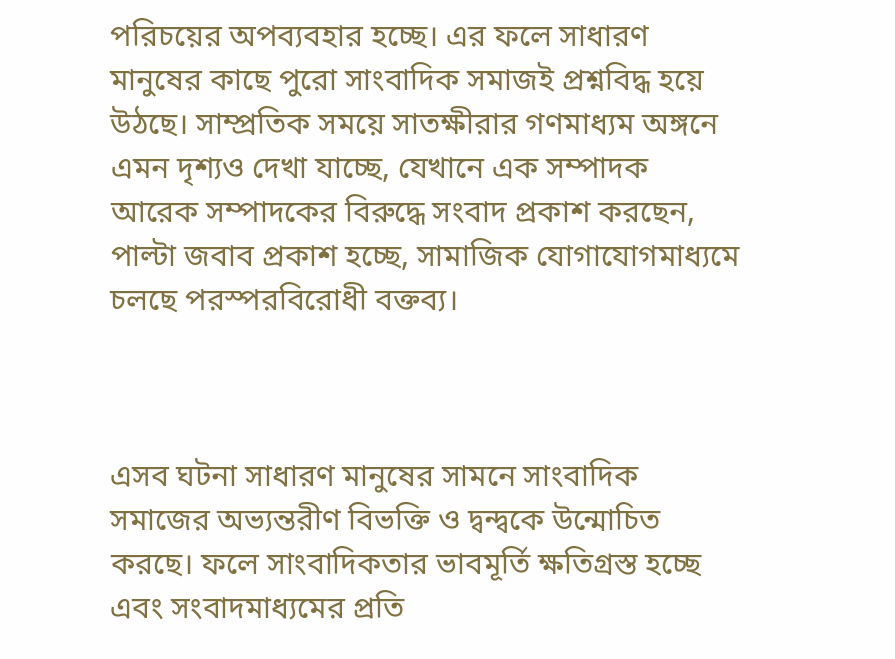পরিচয়ের অপব্যবহার হচ্ছে। এর ফলে সাধারণ মানুষের কাছে পুরো সাংবাদিক সমাজই প্রশ্নবিদ্ধ হয়ে উঠছে। সাম্প্রতিক সময়ে সাতক্ষীরার গণমাধ্যম অঙ্গনে এমন দৃশ্যও দেখা যাচ্ছে, যেখানে এক সম্পাদক আরেক সম্পাদকের বিরুদ্ধে সংবাদ প্রকাশ করছেন, পাল্টা জবাব প্রকাশ হচ্ছে, সামাজিক যোগাযোগমাধ্যমে চলছে পরস্পরবিরোধী বক্তব্য।



এসব ঘটনা সাধারণ মানুষের সামনে সাংবাদিক সমাজের অভ্যন্তরীণ বিভক্তি ও দ্বন্দ্বকে উন্মোচিত করছে। ফলে সাংবাদিকতার ভাবমূর্তি ক্ষতিগ্রস্ত হচ্ছে এবং সংবাদমাধ্যমের প্রতি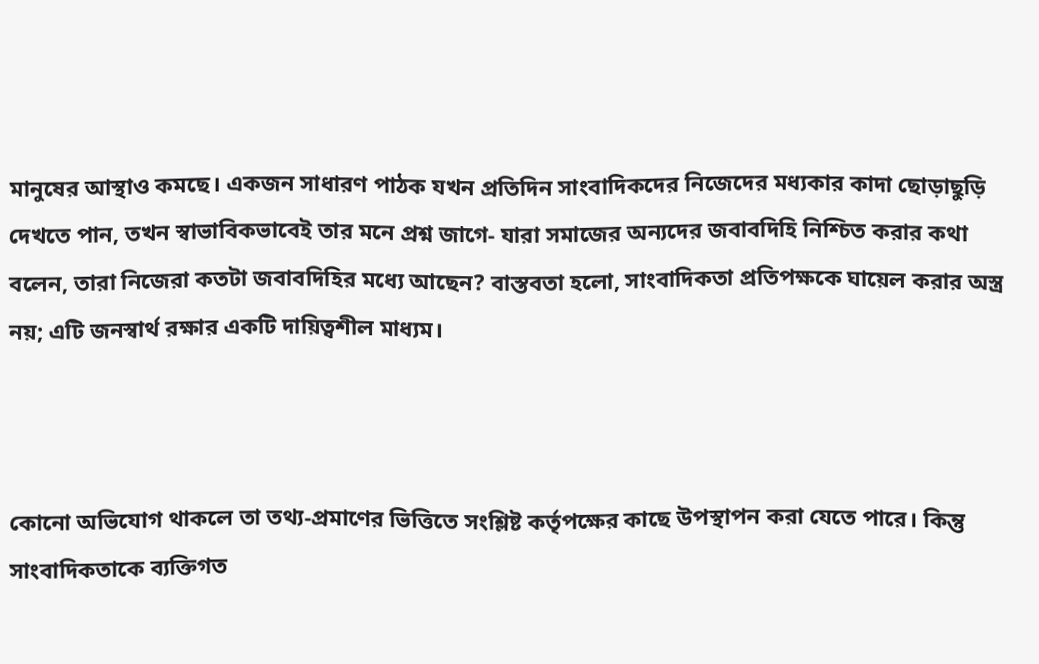মানুষের আস্থাও কমছে। একজন সাধারণ পাঠক যখন প্রতিদিন সাংবাদিকদের নিজেদের মধ্যকার কাদা ছোড়াছুড়ি দেখতে পান, তখন স্বাভাবিকভাবেই তার মনে প্রশ্ন জাগে- যারা সমাজের অন্যদের জবাবদিহি নিশ্চিত করার কথা বলেন, তারা নিজেরা কতটা জবাবদিহির মধ্যে আছেন? বাস্তবতা হলো, সাংবাদিকতা প্রতিপক্ষকে ঘায়েল করার অস্ত্র নয়; এটি জনস্বার্থ রক্ষার একটি দায়িত্বশীল মাধ্যম।



কোনো অভিযোগ থাকলে তা তথ্য-প্রমাণের ভিত্তিতে সংশ্লিষ্ট কর্তৃপক্ষের কাছে উপস্থাপন করা যেতে পারে। কিন্তু সাংবাদিকতাকে ব্যক্তিগত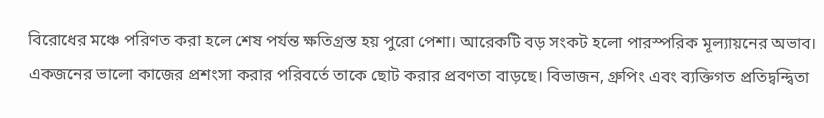বিরোধের মঞ্চে পরিণত করা হলে শেষ পর্যন্ত ক্ষতিগ্রস্ত হয় পুরো পেশা। আরেকটি বড় সংকট হলো পারস্পরিক মূল্যায়নের অভাব। একজনের ভালো কাজের প্রশংসা করার পরিবর্তে তাকে ছোট করার প্রবণতা বাড়ছে। বিভাজন, গ্রুপিং এবং ব্যক্তিগত প্রতিদ্বন্দ্বিতা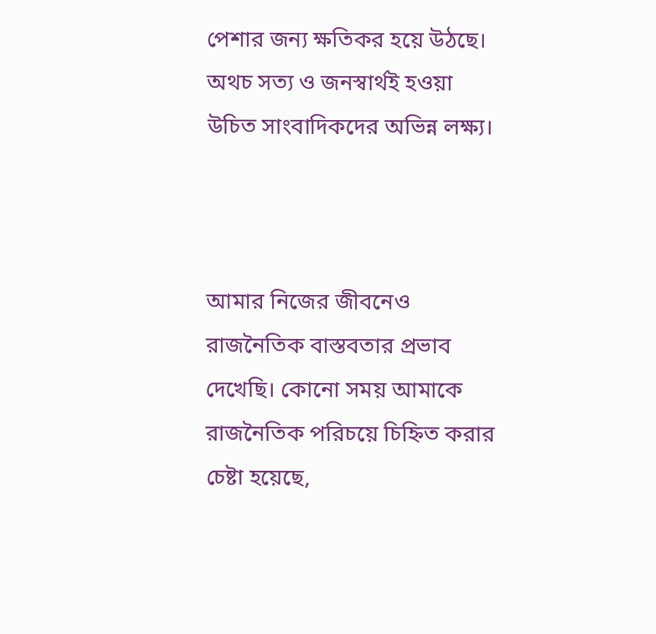পেশার জন্য ক্ষতিকর হয়ে উঠছে। অথচ সত্য ও জনস্বার্থই হওয়া উচিত সাংবাদিকদের অভিন্ন লক্ষ্য।



আমার নিজের জীবনেও রাজনৈতিক বাস্তবতার প্রভাব দেখেছি। কোনো সময় আমাকে রাজনৈতিক পরিচয়ে চিহ্নিত করার চেষ্টা হয়েছে,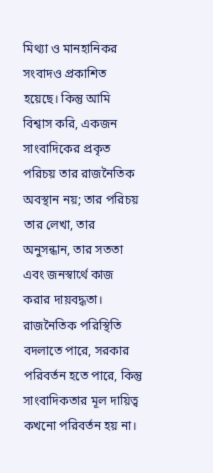মিথ্যা ও মানহানিকর সংবাদও প্রকাশিত হয়েছে। কিন্তু আমি বিশ্বাস করি, একজন সাংবাদিকের প্রকৃত পরিচয় তার রাজনৈতিক অবস্থান নয়; তার পরিচয় তার লেখা, তার অনুসন্ধান, তার সততা এবং জনস্বার্থে কাজ করার দায়বদ্ধতা। রাজনৈতিক পরিস্থিতি বদলাতে পারে, সরকার পরিবর্তন হতে পারে, কিন্তু সাংবাদিকতার মূল দায়িত্ব কখনো পরিবর্তন হয় না।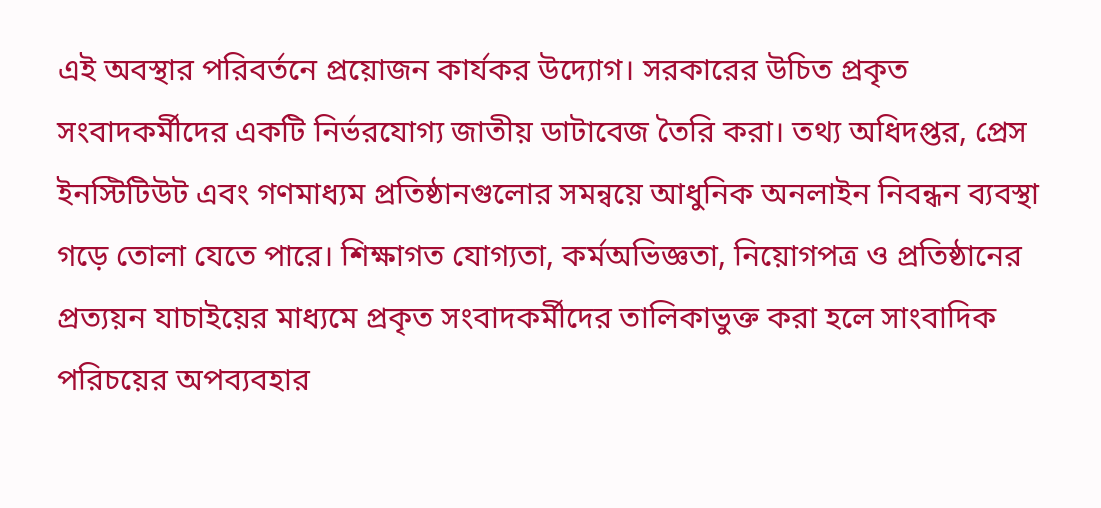এই অবস্থার পরিবর্তনে প্রয়োজন কার্যকর উদ্যোগ। সরকারের উচিত প্রকৃত সংবাদকর্মীদের একটি নির্ভরযোগ্য জাতীয় ডাটাবেজ তৈরি করা। তথ্য অধিদপ্তর, প্রেস ইনস্টিটিউট এবং গণমাধ্যম প্রতিষ্ঠানগুলোর সমন্বয়ে আধুনিক অনলাইন নিবন্ধন ব্যবস্থা গড়ে তোলা যেতে পারে। শিক্ষাগত যোগ্যতা, কর্মঅভিজ্ঞতা, নিয়োগপত্র ও প্রতিষ্ঠানের প্রত্যয়ন যাচাইয়ের মাধ্যমে প্রকৃত সংবাদকর্মীদের তালিকাভুক্ত করা হলে সাংবাদিক পরিচয়ের অপব্যবহার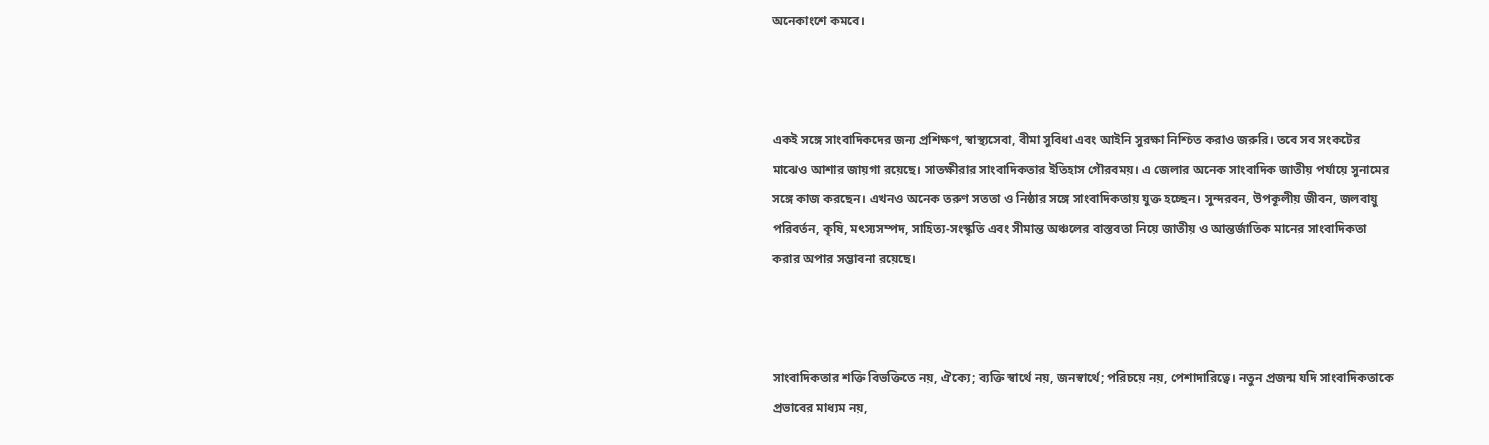অনেকাংশে কমবে।



একই সঙ্গে সাংবাদিকদের জন্য প্রশিক্ষণ, স্বাস্থ্যসেবা, বীমা সুবিধা এবং আইনি সুরক্ষা নিশ্চিত করাও জরুরি। তবে সব সংকটের মাঝেও আশার জায়গা রয়েছে। সাতক্ষীরার সাংবাদিকতার ইতিহাস গৌরবময়। এ জেলার অনেক সাংবাদিক জাতীয় পর্যায়ে সুনামের সঙ্গে কাজ করছেন। এখনও অনেক তরুণ সততা ও নিষ্ঠার সঙ্গে সাংবাদিকতায় যুক্ত হচ্ছেন। সুন্দরবন, উপকূলীয় জীবন, জলবায়ু পরিবর্তন, কৃষি, মৎস্যসম্পদ, সাহিত্য-সংস্কৃতি এবং সীমান্ত অঞ্চলের বাস্তবতা নিয়ে জাতীয় ও আন্তর্জাতিক মানের সাংবাদিকতা করার অপার সম্ভাবনা রয়েছে।



সাংবাদিকতার শক্তি বিভক্তিতে নয়, ঐক্যে; ব্যক্তি স্বার্থে নয়, জনস্বার্থে; পরিচয়ে নয়, পেশাদারিত্বে। নতুন প্রজন্ম যদি সাংবাদিকতাকে প্রভাবের মাধ্যম নয়,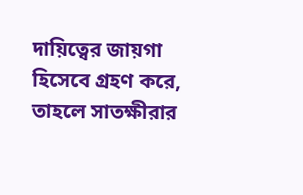দায়িত্বের জায়গা হিসেবে গ্রহণ করে, তাহলে সাতক্ষীরার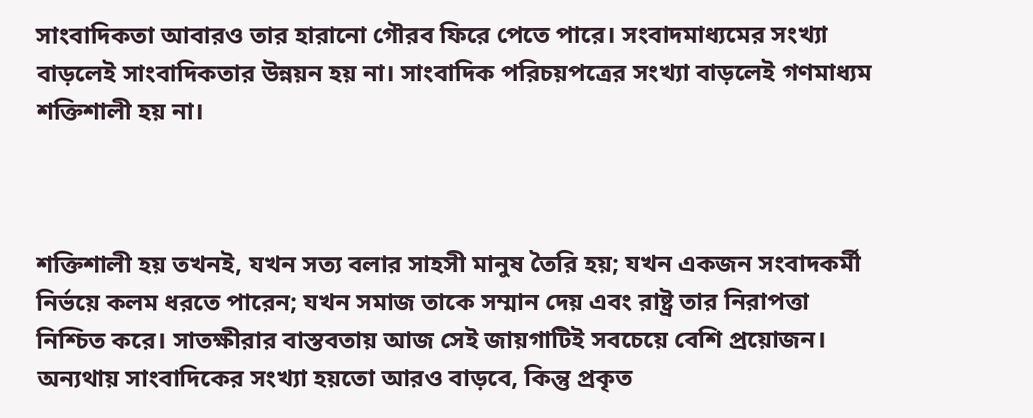সাংবাদিকতা আবারও তার হারানো গৌরব ফিরে পেতে পারে। সংবাদমাধ্যমের সংখ্যা বাড়লেই সাংবাদিকতার উন্নয়ন হয় না। সাংবাদিক পরিচয়পত্রের সংখ্যা বাড়লেই গণমাধ্যম শক্তিশালী হয় না।



শক্তিশালী হয় তখনই, যখন সত্য বলার সাহসী মানুষ তৈরি হয়; যখন একজন সংবাদকর্মী নির্ভয়ে কলম ধরতে পারেন; যখন সমাজ তাকে সম্মান দেয় এবং রাষ্ট্র তার নিরাপত্তা নিশ্চিত করে। সাতক্ষীরার বাস্তবতায় আজ সেই জায়গাটিই সবচেয়ে বেশি প্রয়োজন। অন্যথায় সাংবাদিকের সংখ্যা হয়তো আরও বাড়বে, কিন্তু প্রকৃত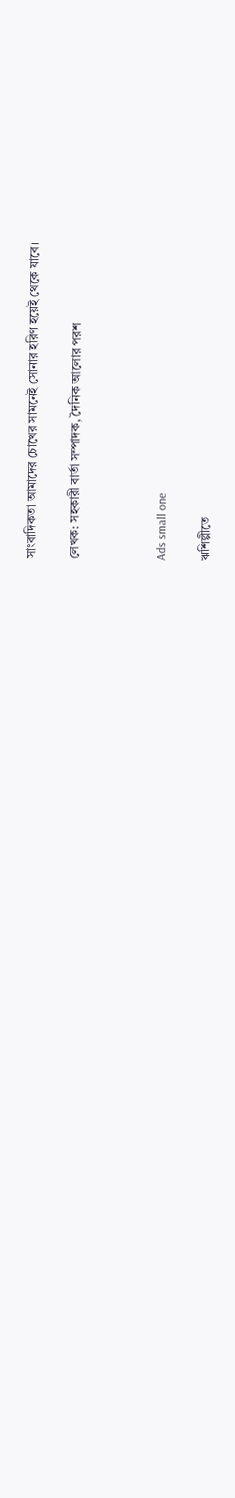সাংবাদিকতা আমাদের চোখের সামনেই সোনার হরিণ হয়েই থেকে যাবে।

লেখক: সহকারী বার্তা সম্পাদক, দৈনিক আলোর পরশ



Ads small one

ঋশিল্পীতে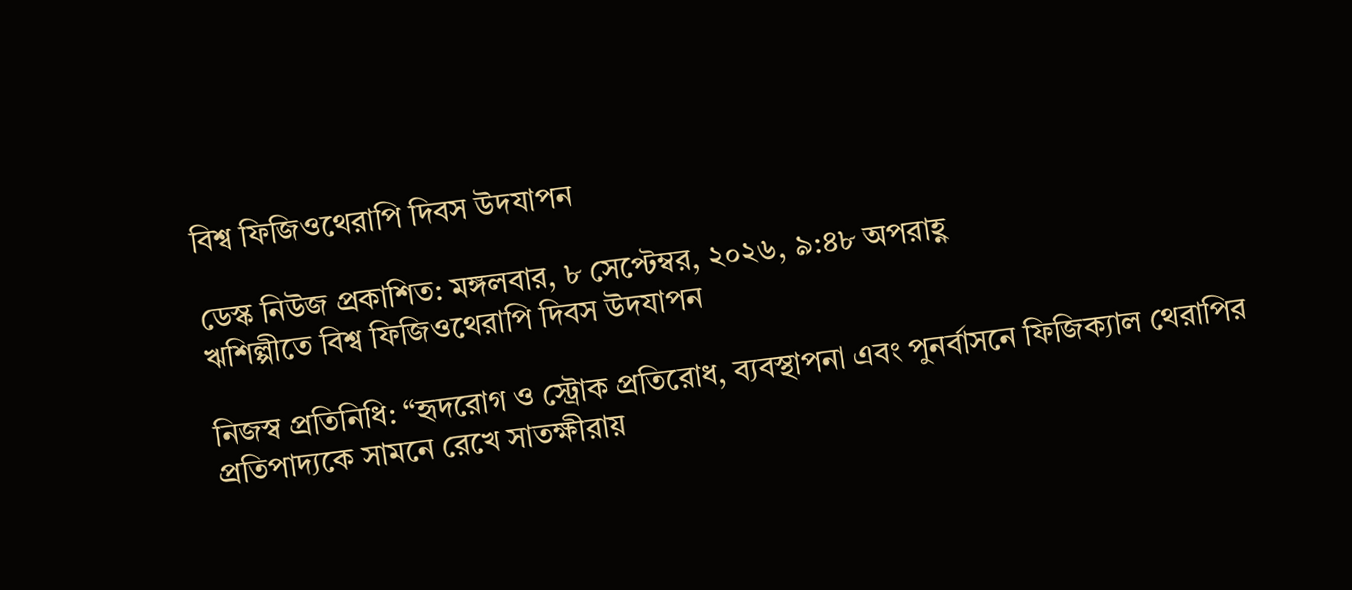বিশ্ব ফিজিওথেরাপি দিবস উদযাপন

ডেস্ক নিউজ প্রকাশিত: মঙ্গলবার, ৮ সেপ্টেম্বর, ২০২৬, ৯:৪৮ অপরাহ্ণ
ঋশিল্পীতে বিশ্ব ফিজিওথেরাপি দিবস উদযাপন

নিজস্ব প্রতিনিধি: “হৃদরোগ ও স্ট্রোক প্রতিরোধ, ব্যবস্থাপনা এবং পুনর্বাসনে ফিজিক্যাল থেরাপির প্রতিপাদ্যকে সামনে রেখে সাতক্ষীরায়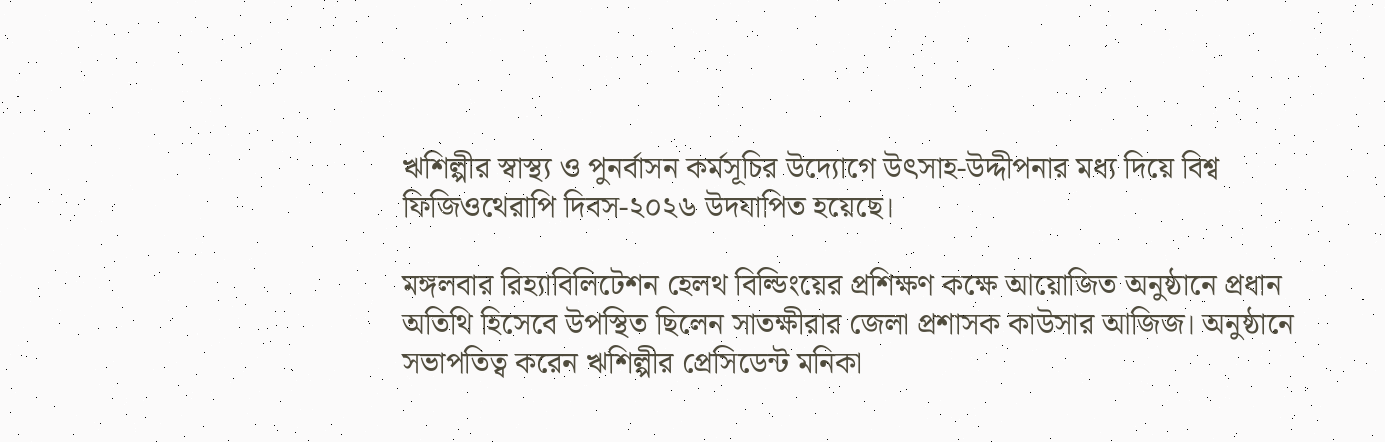ঋশিল্পীর স্বাস্থ্য ও পুনর্বাসন কর্মসূচির উদ্যোগে উৎসাহ-উদ্দীপনার মধ্য দিয়ে বিশ্ব ফিজিওথেরাপি দিবস-২০২৬ উদযাপিত হয়েছে।

মঙ্গলবার রিহ্যাবিলিটেশন হেলথ বিল্ডিংয়ের প্রশিক্ষণ কক্ষে আয়োজিত অনুষ্ঠানে প্রধান অতিথি হিসেবে উপস্থিত ছিলেন সাতক্ষীরার জেলা প্রশাসক কাউসার আজিজ। অনুষ্ঠানে সভাপতিত্ব করেন ঋশিল্পীর প্রেসিডেন্ট মনিকা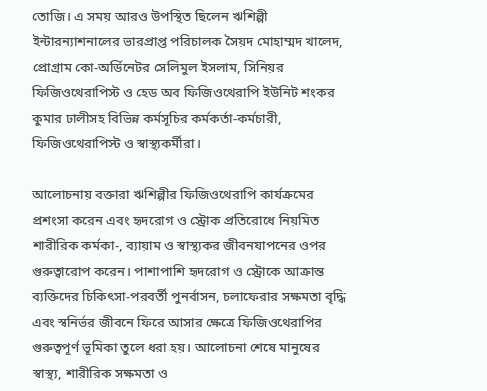তোজি। এ সময় আরও উপস্থিত ছিলেন ঋশিল্পী ইন্টারন্যাশনালের ভারপ্রাপ্ত পরিচালক সৈয়দ মোহাম্মদ খালেদ, প্রোগ্রাম কো-অর্ডিনেটর সেলিমুল ইসলাম, সিনিয়র ফিজিওথেরাপিস্ট ও হেড অব ফিজিওথেরাপি ইউনিট শংকর কুমার ঢালীসহ বিভিন্ন কর্মসূচির কর্মকর্তা-কর্মচারী, ফিজিওথেরাপিস্ট ও স্বাস্থ্যকর্মীরা।

আলোচনায় বক্তারা ঋশিল্পীর ফিজিওথেরাপি কার্যক্রমের প্রশংসা করেন এবং হৃদরোগ ও স্ট্রোক প্রতিরোধে নিয়মিত শারীরিক কর্মকা-, ব্যায়াম ও স্বাস্থ্যকর জীবনযাপনের ওপর গুরুত্বারোপ করেন। পাশাপাশি হৃদরোগ ও স্ট্রোকে আক্রান্ত ব্যক্তিদের চিকিৎসা-পরবর্তী পুনর্বাসন, চলাফেরার সক্ষমতা বৃদ্ধি এবং স্বনির্ভর জীবনে ফিরে আসার ক্ষেত্রে ফিজিওথেরাপির গুরুত্বপূর্ণ ভূমিকা তুলে ধরা হয়। আলোচনা শেষে মানুষের স্বাস্থ্য, শারীরিক সক্ষমতা ও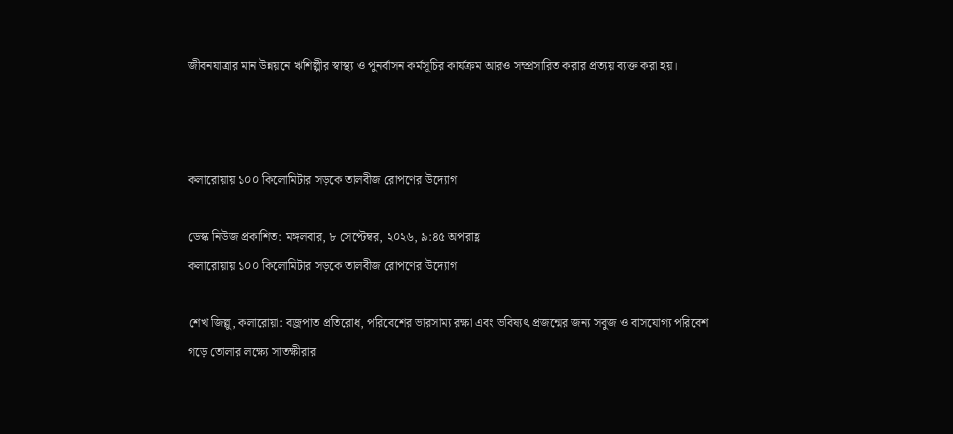জীবনযাত্রার মান উন্নয়নে ঋশিল্পীর স্বাস্থ্য ও পুনর্বাসন কর্মসূচির কার্যক্রম আরও সম্প্রসারিত করার প্রত্যয় ব্যক্ত করা হয়।



কলারোয়ায় ১০০ কিলোমিটার সড়কে তালবীজ রোপণের উদ্যোগ

ডেস্ক নিউজ প্রকাশিত: মঙ্গলবার, ৮ সেপ্টেম্বর, ২০২৬, ৯:৪৫ অপরাহ্ণ
কলারোয়ায় ১০০ কিলোমিটার সড়কে তালবীজ রোপণের উদ্যোগ

শেখ জিল্লু, কলারোয়া: বজ্রপাত প্রতিরোধ, পরিবেশের ভারসাম্য রক্ষা এবং ভবিষ্যৎ প্রজন্মের জন্য সবুজ ও বাসযোগ্য পরিবেশ গড়ে তোলার লক্ষ্যে সাতক্ষীরার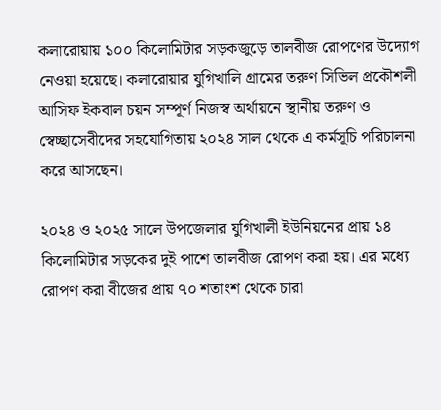কলারোয়ায় ১০০ কিলোমিটার সড়কজুড়ে তালবীজ রোপণের উদ্যোগ নেওয়া হয়েছে। কলারোয়ার যুগিখালি গ্রামের তরুণ সিভিল প্রকৌশলী আসিফ ইকবাল চয়ন সম্পূর্ণ নিজস্ব অর্থায়নে স্থানীয় তরুণ ও স্বেচ্ছাসেবীদের সহযোগিতায় ২০২৪ সাল থেকে এ কর্মসূচি পরিচালনা করে আসছেন।

২০২৪ ও ২০২৫ সালে উপজেলার যুগিখালী ইউনিয়নের প্রায় ১৪ কিলোমিটার সড়কের দুই পাশে তালবীজ রোপণ করা হয়। এর মধ্যে রোপণ করা বীজের প্রায় ৭০ শতাংশ থেকে চারা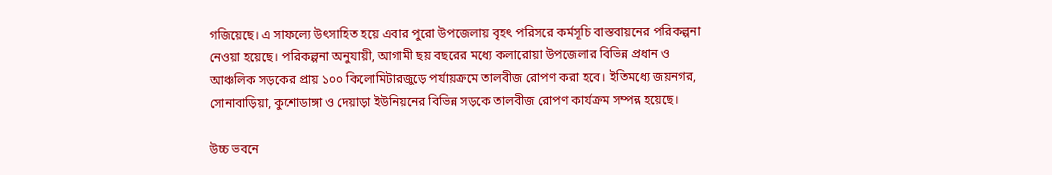গজিয়েছে। এ সাফল্যে উৎসাহিত হয়ে এবার পুরো উপজেলায় বৃহৎ পরিসরে কর্মসূচি বাস্তবায়নের পরিকল্পনা নেওয়া হয়েছে। পরিকল্পনা অনুযায়ী, আগামী ছয় বছরের মধ্যে কলারোয়া উপজেলার বিভিন্ন প্রধান ও আঞ্চলিক সড়কের প্রায় ১০০ কিলোমিটারজুড়ে পর্যায়ক্রমে তালবীজ রোপণ করা হবে। ইতিমধ্যে জয়নগর, সোনাবাড়িয়া, কুশোডাঙ্গা ও দেয়াড়া ইউনিয়নের বিভিন্ন সড়কে তালবীজ রোপণ কার্যক্রম সম্পন্ন হয়েছে।

উচ্চ ভবনে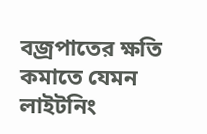বজ্রপাতের ক্ষতি কমাতে যেমন লাইটনিং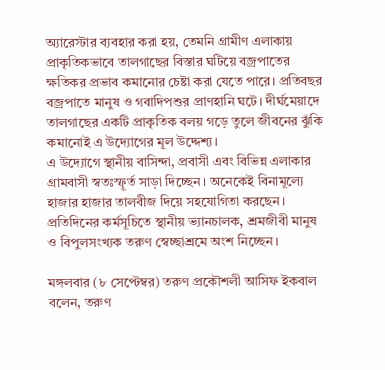অ্যারেস্টার ব্যবহার করা হয়, তেমনি গ্রামীণ এলাকায় প্রাকৃতিকভাবে তালগাছের বিস্তার ঘটিয়ে বজ্রপাতের ক্ষতিকর প্রভাব কমানোর চেষ্টা করা যেতে পারে। প্রতিবছর বজ্রপাতে মানুষ ও গবাদিপশুর প্রাণহানি ঘটে। দীর্ঘমেয়াদে তালগাছের একটি প্রাকৃতিক বলয় গড়ে তুলে জীবনের ঝুঁকি কমানোই এ উদ্যোগের মূল উদ্দেশ্য।
এ উদ্যোগে স্থানীয় বাসিন্দা, প্রবাসী এবং বিভিন্ন এলাকার গ্রামবাসী স্বতঃস্ফূর্ত সাড়া দিচ্ছেন। অনেকেই বিনামূল্যে হাজার হাজার তালবীজ দিয়ে সহযোগিতা করছেন। প্রতিদিনের কর্মসূচিতে স্থানীয় ভ্যানচালক, শ্রমজীবী মানুষ ও বিপুলসংখ্যক তরুণ স্বেচ্ছাশ্রমে অংশ নিচ্ছেন।

মঙ্গলবার (৮ সেপ্টেম্বর) তরুণ প্রকৌশলী আসিফ ইকবাল বলেন, তরুণ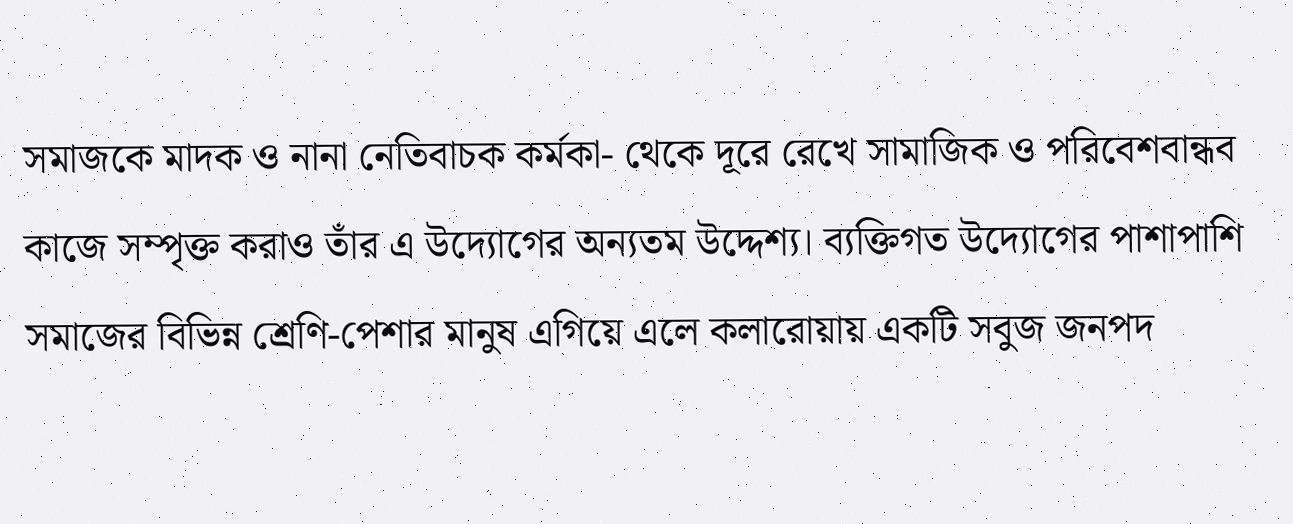সমাজকে মাদক ও নানা নেতিবাচক কর্মকা- থেকে দূরে রেখে সামাজিক ও পরিবেশবান্ধব কাজে সম্পৃক্ত করাও তাঁর এ উদ্যোগের অন্যতম উদ্দেশ্য। ব্যক্তিগত উদ্যোগের পাশাপাশি সমাজের বিভিন্ন শ্রেণি-পেশার মানুষ এগিয়ে এলে কলারোয়ায় একটি সবুজ জনপদ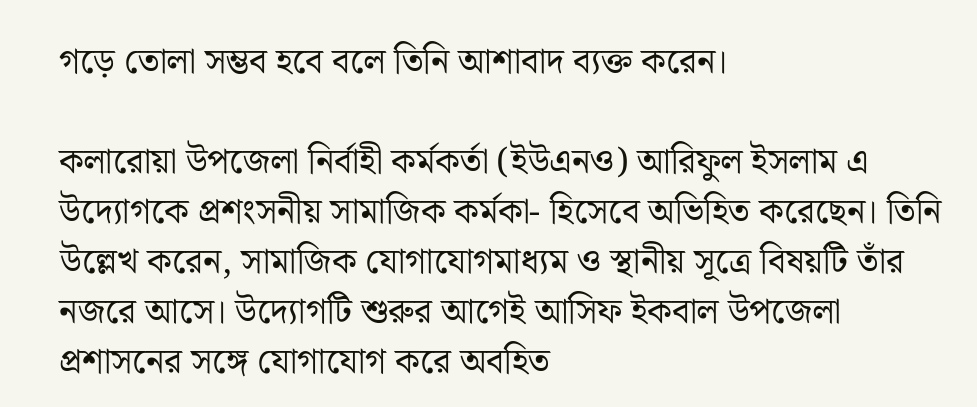গড়ে তোলা সম্ভব হবে বলে তিনি আশাবাদ ব্যক্ত করেন।

কলারোয়া উপজেলা নির্বাহী কর্মকর্তা (ইউএনও) আরিফুল ইসলাম এ উদ্যোগকে প্রশংসনীয় সামাজিক কর্মকা- হিসেবে অভিহিত করেছেন। তিনি উল্লেখ করেন, সামাজিক যোগাযোগমাধ্যম ও স্থানীয় সূত্রে বিষয়টি তাঁর নজরে আসে। উদ্যোগটি শুরুর আগেই আসিফ ইকবাল উপজেলা প্রশাসনের সঙ্গে যোগাযোগ করে অবহিত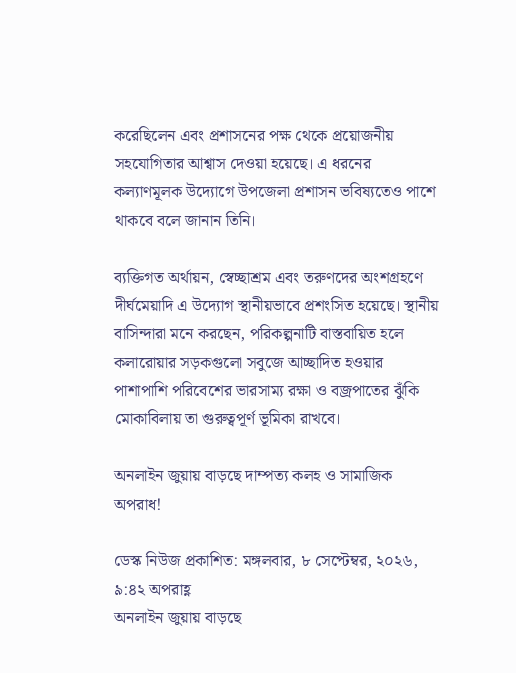করেছিলেন এবং প্রশাসনের পক্ষ থেকে প্রয়োজনীয় সহযোগিতার আশ্বাস দেওয়া হয়েছে। এ ধরনের কল্যাণমূলক উদ্যোগে উপজেলা প্রশাসন ভবিষ্যতেও পাশে থাকবে বলে জানান তিনি।

ব্যক্তিগত অর্থায়ন, স্বেচ্ছাশ্রম এবং তরুণদের অংশগ্রহণে দীর্ঘমেয়াদি এ উদ্যোগ স্থানীয়ভাবে প্রশংসিত হয়েছে। স্থানীয় বাসিন্দারা মনে করছেন, পরিকল্পনাটি বাস্তবায়িত হলে কলারোয়ার সড়কগুলো সবুজে আচ্ছাদিত হওয়ার পাশাপাশি পরিবেশের ভারসাম্য রক্ষা ও বজ্রপাতের ঝুঁকি মোকাবিলায় তা গুরুত্বপূর্ণ ভূমিকা রাখবে।

অনলাইন জুয়ায় বাড়ছে দাম্পত্য কলহ ও সামাজিক অপরাধ!

ডেস্ক নিউজ প্রকাশিত: মঙ্গলবার, ৮ সেপ্টেম্বর, ২০২৬, ৯:৪২ অপরাহ্ণ
অনলাইন জুয়ায় বাড়ছে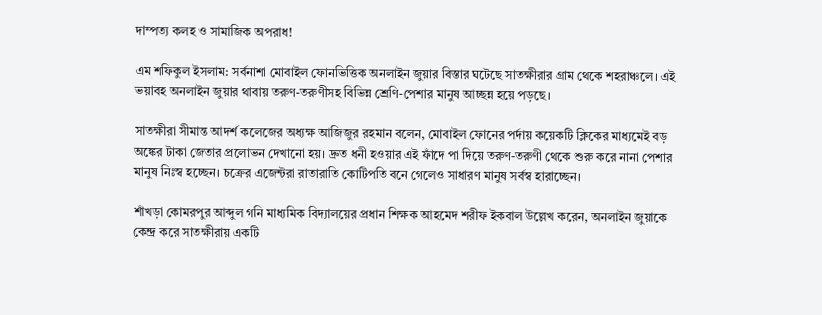দাম্পত্য কলহ ও সামাজিক অপরাধ!

এম শফিকুল ইসলাম: সর্বনাশা মোবাইল ফোনভিত্তিক অনলাইন জুয়ার বিস্তার ঘটেছে সাতক্ষীরার গ্রাম থেকে শহরাঞ্চলে। এই ভয়াবহ অনলাইন জুয়ার থাবায় তরুণ-তরুণীসহ বিভিন্ন শ্রেণি-পেশার মানুষ আচ্ছন্ন হয়ে পড়ছে।

সাতক্ষীরা সীমান্ত আদর্শ কলেজের অধ্যক্ষ আজিজুর রহমান বলেন, মোবাইল ফোনের পর্দায় কয়েকটি ক্লিকের মাধ্যমেই বড় অঙ্কের টাকা জেতার প্রলোভন দেখানো হয়। দ্রুত ধনী হওয়ার এই ফাঁদে পা দিয়ে তরুণ-তরুণী থেকে শুরু করে নানা পেশার মানুষ নিঃস্ব হচ্ছেন। চক্রের এজেন্টরা রাতারাতি কোটিপতি বনে গেলেও সাধারণ মানুষ সর্বস্ব হারাচ্ছেন।

শাঁখড়া কোমরপুর আব্দুল গনি মাধ্যমিক বিদ্যালয়ের প্রধান শিক্ষক আহমেদ শরীফ ইকবাল উল্লেখ করেন, অনলাইন জুয়াকে কেন্দ্র করে সাতক্ষীরায় একটি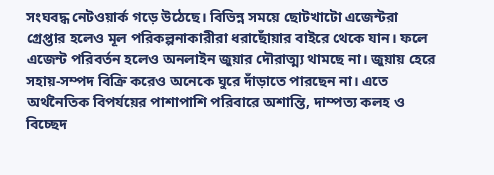সংঘবদ্ধ নেটওয়ার্ক গড়ে উঠেছে। বিভিন্ন সময়ে ছোটখাটো এজেন্টরা গ্রেপ্তার হলেও মূল পরিকল্পনাকারীরা ধরাছোঁয়ার বাইরে থেকে যান। ফলে এজেন্ট পরিবর্তন হলেও অনলাইন জুয়ার দৌরাত্ম্য থামছে না। জুয়ায় হেরে সহায়-সম্পদ বিক্রি করেও অনেকে ঘুরে দাঁড়াতে পারছেন না। এতে অর্থনৈতিক বিপর্যয়ের পাশাপাশি পরিবারে অশান্তি, দাম্পত্য কলহ ও বিচ্ছেদ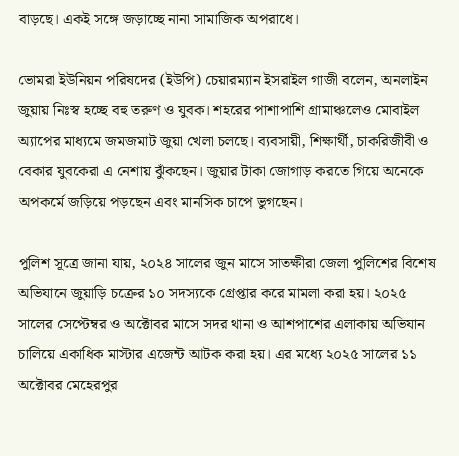বাড়ছে। একই সঙ্গে জড়াচ্ছে নানা সামাজিক অপরাধে।

ভোমরা ইউনিয়ন পরিষদের (ইউপি) চেয়ারম্যান ইসরাইল গাজী বলেন, অনলাইন জুয়ায় নিঃস্ব হচ্ছে বহু তরুণ ও যুবক। শহরের পাশাপাশি গ্রামাঞ্চলেও মোবাইল অ্যাপের মাধ্যমে জমজমাট জুয়া খেলা চলছে। ব্যবসায়ী, শিক্ষার্থী, চাকরিজীবী ও বেকার যুবকেরা এ নেশায় ঝুঁকছেন। জুয়ার টাকা জোগাড় করতে গিয়ে অনেকে অপকর্মে জড়িয়ে পড়ছেন এবং মানসিক চাপে ভুগছেন।

পুলিশ সূত্রে জানা যায়, ২০২৪ সালের জুন মাসে সাতক্ষীরা জেলা পুলিশের বিশেষ অভিযানে জুয়াড়ি চক্রের ১০ সদস্যকে গ্রেপ্তার করে মামলা করা হয়। ২০২৫ সালের সেপ্টেম্বর ও অক্টোবর মাসে সদর থানা ও আশপাশের এলাকায় অভিযান চালিয়ে একাধিক মাস্টার এজেন্ট আটক করা হয়। এর মধ্যে ২০২৫ সালের ১১ অক্টোবর মেহেরপুর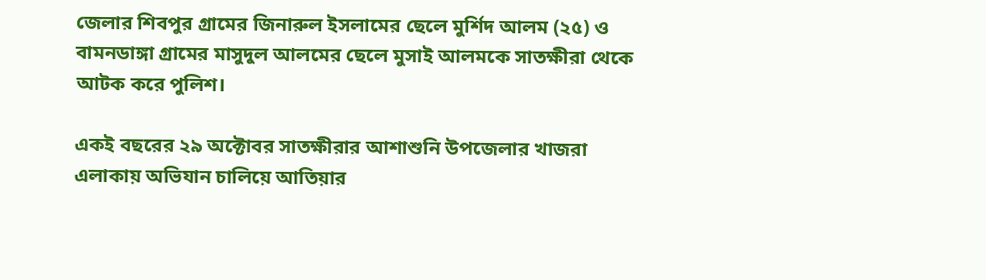জেলার শিবপুর গ্রামের জিনারুল ইসলামের ছেলে মুর্শিদ আলম (২৫) ও বামনডাঙ্গা গ্রামের মাসুদুল আলমের ছেলে মুসাই আলমকে সাতক্ষীরা থেকে আটক করে পুলিশ।

একই বছরের ২৯ অক্টোবর সাতক্ষীরার আশাশুনি উপজেলার খাজরা এলাকায় অভিযান চালিয়ে আতিয়ার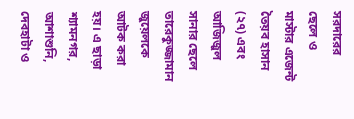সরদারের ছেলে ও মাস্টার এজেন্ট তৈয়ব হাসান (২৭) এবং আজিজুল সানার ছেলে তারেকুজ্জামান জুয়েলকে আটক করা হয়। এ ছাড়া শ্যামনগর, আশাশুনি, দেবহাটা ও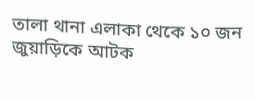তালা থানা এলাকা থেকে ১০ জন জুয়াড়িকে আটক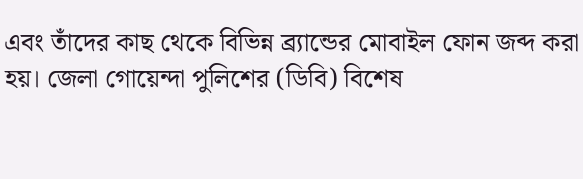এবং তাঁদের কাছ থেকে বিভিন্ন ব্র্যান্ডের মোবাইল ফোন জব্দ করা হয়। জেলা গোয়েন্দা পুলিশের (ডিবি) বিশেষ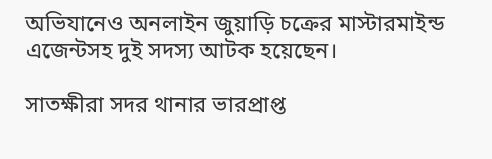অভিযানেও অনলাইন জুয়াড়ি চক্রের মাস্টারমাইন্ড এজেন্টসহ দুই সদস্য আটক হয়েছেন।

সাতক্ষীরা সদর থানার ভারপ্রাপ্ত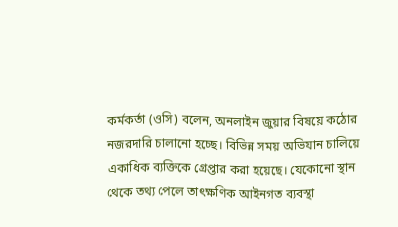কর্মকর্তা (ওসি) বলেন, অনলাইন জুয়ার বিষয়ে কঠোর নজরদারি চালানো হচ্ছে। বিভিন্ন সময় অভিযান চালিয়ে একাধিক ব্যক্তিকে গ্রেপ্তার করা হয়েছে। যেকোনো স্থান থেকে তথ্য পেলে তাৎক্ষণিক আইনগত ব্যবস্থা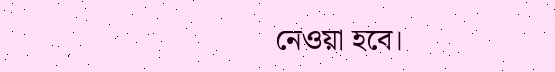নেওয়া হবে।